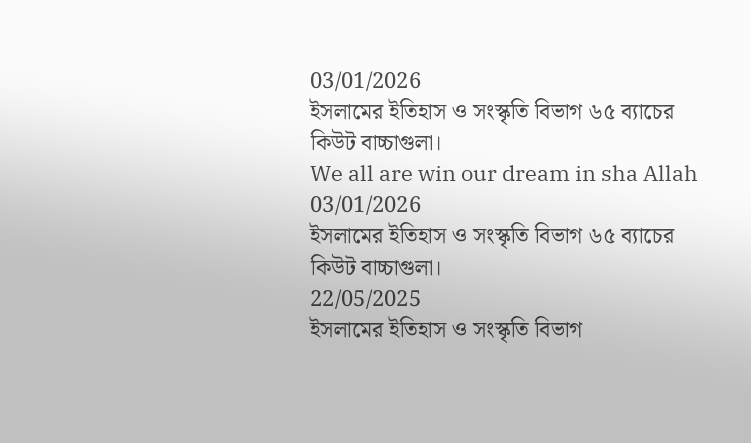03/01/2026
ইসলামের ইতিহাস ও সংস্কৃতি বিভাগ ৬৫ ব্যাচের কিউট বাচ্চাগুলা।
We all are win our dream in sha Allah
03/01/2026
ইসলামের ইতিহাস ও সংস্কৃতি বিভাগ ৬৫ ব্যাচের কিউট বাচ্চাগুলা।
22/05/2025
ইসলামের ইতিহাস ও সংস্কৃতি বিভাগ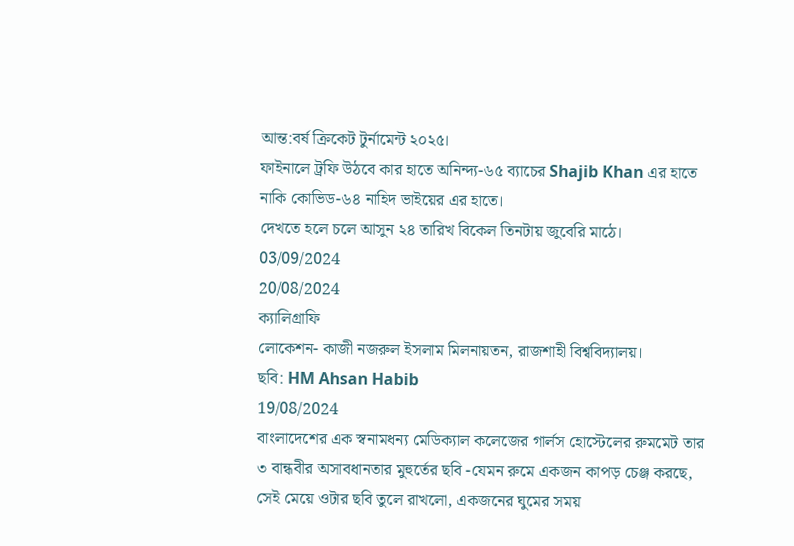আন্ত:বর্ষ ক্রিকেট টুর্নামেন্ট ২০২৫।
ফাইনালে ট্রফি উঠবে কার হাতে অনিন্দ্য-৬৫ ব্যাচের Shajib Khan এর হাতে নাকি কোভিড-৬৪ নাহিদ ভাইয়ের এর হাতে।
দেখতে হলে চলে আসুন ২৪ তারিখ বিকেল তিনটায় জুবেরি মাঠে।
03/09/2024
20/08/2024
ক্যালিগ্রাফি
লোকেশন- কাজী নজরুল ইসলাম মিলনায়তন, রাজশাহী বিশ্ববিদ্যালয়।
ছবি: HM Ahsan Habib
19/08/2024
বাংলাদেশের এক স্বনামধন্য মেডিক্যাল কলেজের গার্লস হোস্টেলের রুমমেট তার ৩ বান্ধবীর অসাবধানতার মুহুর্তের ছবি -যেমন রুমে একজন কাপড় চেঞ্জ করছে, সেই মেয়ে ওটার ছবি তুলে রাখলো, একজনের ঘুমের সময়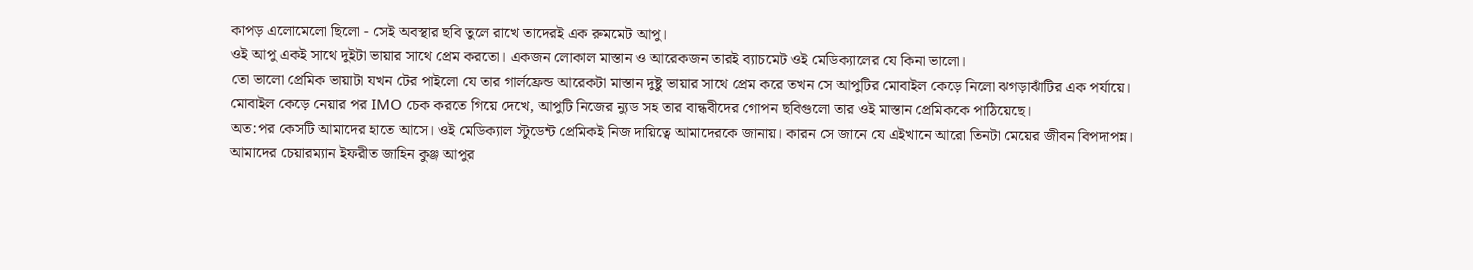কাপড় এলোমেলো ছিলো - সেই অবস্থার ছবি তুলে রাখে তাদেরই এক রুমমেট আপু।
ওই আপু একই সাথে দুইটা ভায়ার সাথে প্রেম করতো। একজন লোকাল মাস্তান ও আরেকজন তারই ব্যাচমেট ওই মেডিক্যালের যে কিনা ভালো।
তো ভালো প্রেমিক ভায়াটা যখন টের পাইলো যে তার গার্লফ্রেন্ড আরেকটা মাস্তান দুষ্টু ভায়ার সাথে প্রেম করে তখন সে আপুটির মোবাইল কেড়ে নিলো ঝগড়াঝাঁটির এক পর্যায়ে।
মোবাইল কেড়ে নেয়ার পর IMO চেক করতে গিয়ে দেখে, আপুটি নিজের ন্যুড সহ তার বান্ধবীদের গোপন ছবিগুলো তার ওই মাস্তান প্রেমিককে পাঠিয়েছে।
অত:পর কেসটি আমাদের হাতে আসে। ওই মেডিক্যাল স্টুডেন্ট প্রেমিকই নিজ দায়িত্বে আমাদেরকে জানায়। কারন সে জানে যে এইখানে আরো তিনটা মেয়ের জীবন বিপদাপন্ন।
আমাদের চেয়ারম্যান ইফরীত জাহিন কুঞ্জ আপুর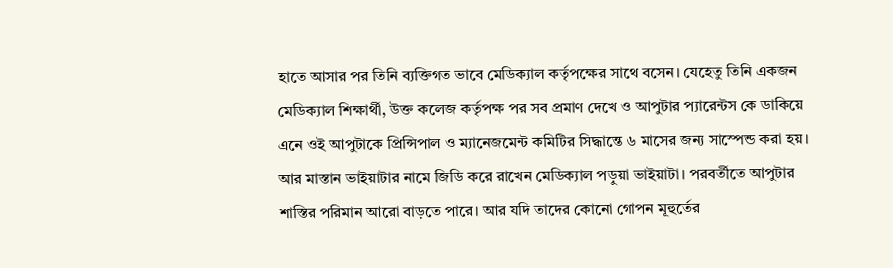হাতে আসার পর তিনি ব্যক্তিগত ভাবে মেডিক্যাল কর্তৃপক্ষের সাথে বসেন। যেহেতু তিনি একজন মেডিক্যাল শিক্ষার্থী, উক্ত কলেজ কর্তৃপক্ষ পর সব প্রমাণ দেখে ও আপুটার প্যারেন্টস কে ডাকিয়ে এনে ওই আপুটাকে প্রিন্সিপাল ও ম্যানেজমেন্ট কমিটির সিদ্ধান্তে ৬ মাসের জন্য সাস্পেন্ড করা হয়। আর মাস্তান ভাইয়াটার নামে জিডি করে রাখেন মেডিক্যাল পড়ুয়া ভাইয়াটা। পরবর্তীতে আপুটার শাস্তির পরিমান আরো বাড়তে পারে। আর যদি তাদের কোনো গোপন মূহুর্তের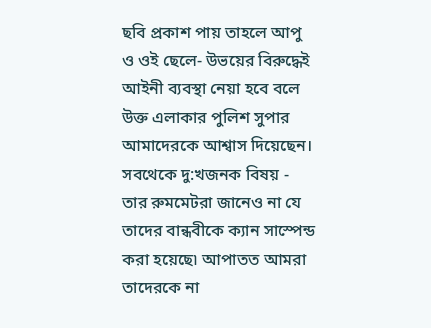ছবি প্রকাশ পায় তাহলে আপু ও ওই ছেলে- উভয়ের বিরুদ্ধেই আইনী ব্যবস্থা নেয়া হবে বলে উক্ত এলাকার পুলিশ সুপার আমাদেরকে আশ্বাস দিয়েছেন।
সবথেকে দু:খজনক বিষয় - তার রুমমেটরা জানেও না যে তাদের বান্ধবীকে ক্যান সাস্পেন্ড করা হয়েছে৷ আপাতত আমরা তাদেরকে না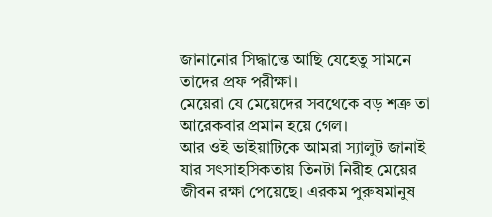জানানোর সিদ্ধান্তে আছি যেহেতু সামনে তাদের প্রফ পরীক্ষা।
মেয়েরা যে মেয়েদের সবথেকে বড় শত্রু তা আরেকবার প্রমান হয়ে গেল।
আর ওই ভাইয়াটিকে আমরা স্যালুট জানাই যার সৎসাহসিকতায় তিনটা নিরীহ মেয়ের জীবন রক্ষা পেয়েছে। এরকম পুরুষমানুষ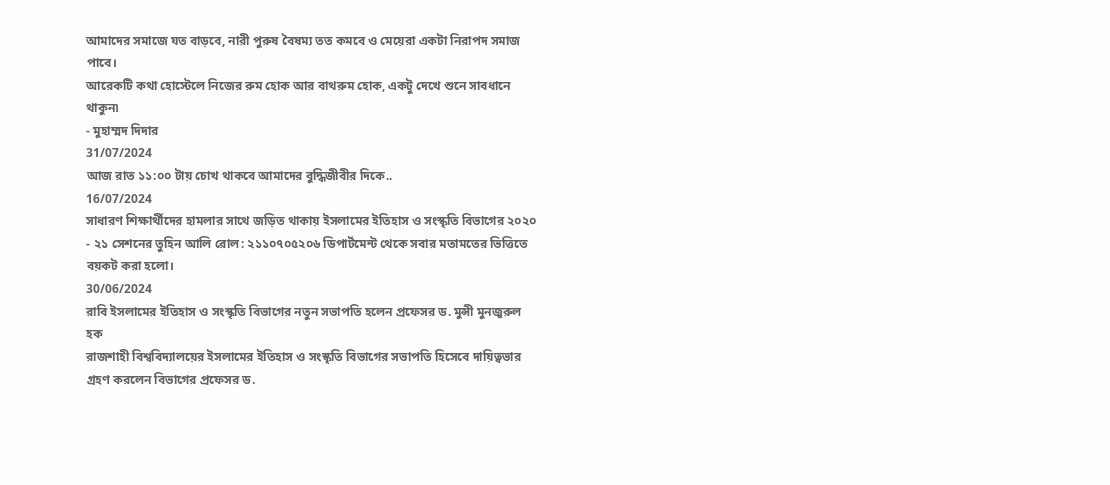আমাদের সমাজে যত বাড়বে, নারী পুরুষ বৈষম্য তত কমবে ও মেয়েরা একটা নিরাপদ সমাজ পাবে।
আরেকটি কথা হোস্টেলে নিজের রুম হোক আর বাথরুম হোক, একটু দেখে শুনে সাবধানে থাকুন৷
- মুহাম্মদ দিদার
31/07/2024
আজ রাত ১১:০০ টায় চোখ থাকবে আমাদের বুদ্ধিজীবীর দিকে..
16/07/2024
সাধারণ শিক্ষার্থীদের হামলার সাথে জড়িত থাকায় ইসলামের ইতিহাস ও সংস্কৃতি বিভাগের ২০২০ - ২১ সেশনের তুহিন আলি রোল: ২১১০৭০৫২০৬ ডিপার্টমেন্ট থেকে সবার মতামতের ভিত্তিতে বয়কট করা হলো।
30/06/2024
রাবি ইসলামের ইতিহাস ও সংস্কৃতি বিভাগের নতুন সভাপতি হলেন প্রফেসর ড. মুন্সী মুনজুরুল হক
রাজশাহী বিশ্ববিদ্যালয়ের ইসলামের ইতিহাস ও সংস্কৃতি বিভাগের সভাপতি হিসেবে দায়িত্বভার গ্রহণ করলেন বিভাগের প্রফেসর ড.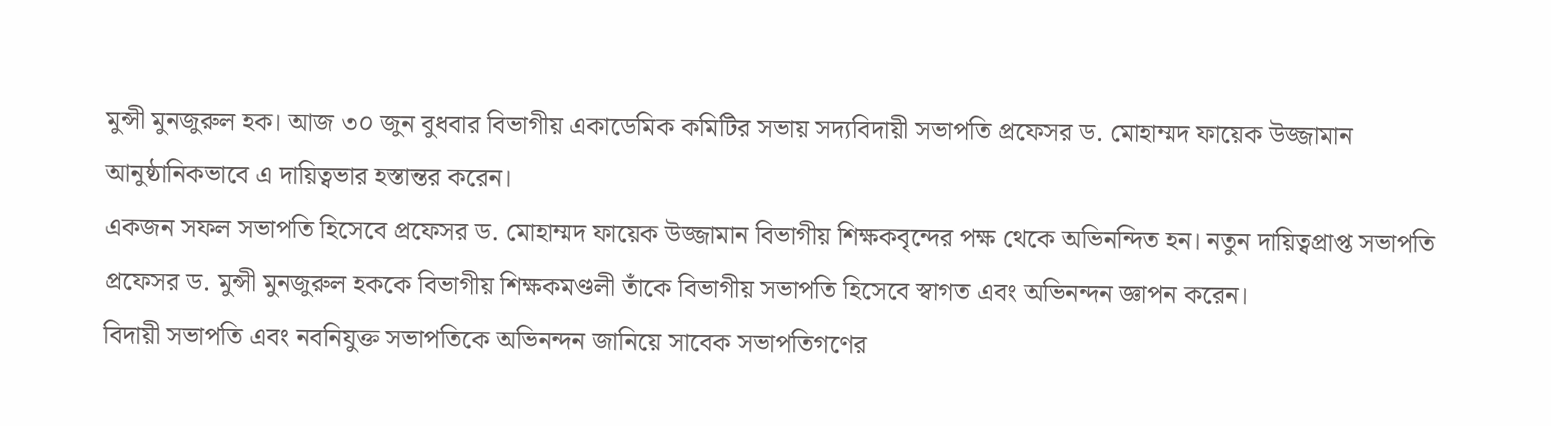মুন্সী মুনজুরুল হক। আজ ৩০ জুন বুধবার বিভাগীয় একাডেমিক কমিটির সভায় সদ্যবিদায়ী সভাপতি প্রফেসর ড. মোহাম্মদ ফায়েক উজ্জামান আনুষ্ঠানিকভাবে এ দায়িত্বভার হস্তান্তর করেন।
একজন সফল সভাপতি হিসেবে প্রফেসর ড. মোহাম্মদ ফায়েক উজ্জামান বিভাগীয় শিক্ষকবৃন্দের পক্ষ থেকে অভিনন্দিত হন। নতুন দায়িত্বপ্রাপ্ত সভাপতি প্রফেসর ড. মুন্সী মুনজুরুল হককে বিভাগীয় শিক্ষকমণ্ডলী তাঁকে বিভাগীয় সভাপতি হিসেবে স্বাগত এবং অভিনন্দন জ্ঞাপন করেন।
বিদায়ী সভাপতি এবং নবনিযুক্ত সভাপতিকে অভিনন্দন জানিয়ে সাবেক সভাপতিগণের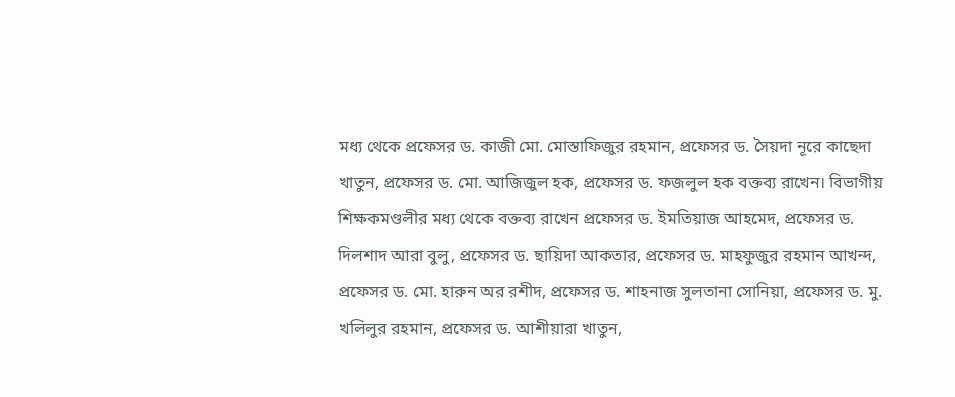মধ্য থেকে প্রফেসর ড. কাজী মো. মোস্তাফিজুর রহমান, প্রফেসর ড. সৈয়দা নূরে কাছেদা খাতুন, প্রফেসর ড. মো. আজিজুল হক, প্রফেসর ড. ফজলুল হক বক্তব্য রাখেন। বিভাগীয় শিক্ষকমণ্ডলীর মধ্য থেকে বক্তব্য রাখেন প্রফেসর ড. ইমতিয়াজ আহমেদ, প্রফেসর ড. দিলশাদ আরা বুলু, প্রফেসর ড. ছায়িদা আকতার, প্রফেসর ড. মাহফুজুর রহমান আখন্দ, প্রফেসর ড. মো. হারুন অর রশীদ, প্রফেসর ড. শাহনাজ সুলতানা সোনিয়া, প্রফেসর ড. মু. খলিলুর রহমান, প্রফেসর ড. আশীয়ারা খাতুন,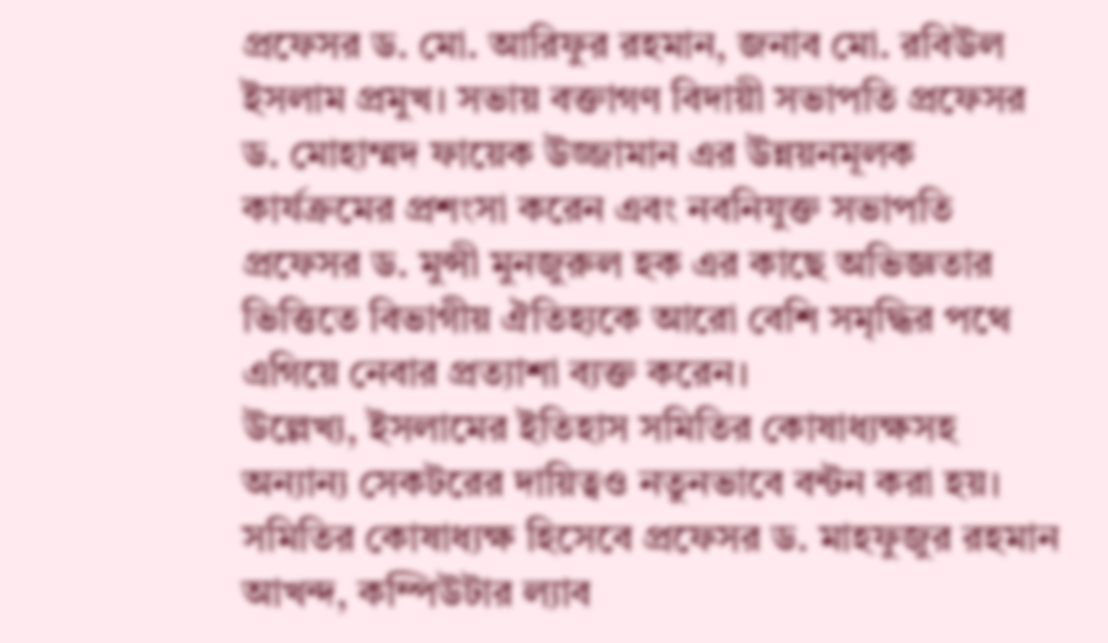প্রফেসর ড. মো. আরিফুর রহমান, জনাব মো. রবিউল ইসলাম প্রমুখ। সভায় বক্তাগণ বিদায়ী সভাপতি প্রফেসর ড. মোহাম্মদ ফায়েক উজ্জামান এর উন্নয়নমূলক কার্যক্রমের প্রশংসা করেন এবং নবনিযুক্ত সভাপতি প্রফেসর ড. মুন্সী মুনজুরুল হক এর কাছে অভিজ্ঞতার ভিত্তিতে বিভাগীয় ঐতিহ্যকে আরো বেশি সমৃদ্ধির পথে এগিয়ে নেবার প্রত্যাশা ব্যক্ত করেন।
উল্লেখ্য, ইসলামের ইতিহাস সমিতির কোষাধ্যক্ষসহ অন্যান্য সেকটরের দায়িত্বও নতুনভাবে বন্টন করা হয়। সমিতির কোষাধ্যক্ষ হিসেবে প্রফেসর ড. মাহফুজুর রহমান আখন্দ, কম্পিউটার ল্যাব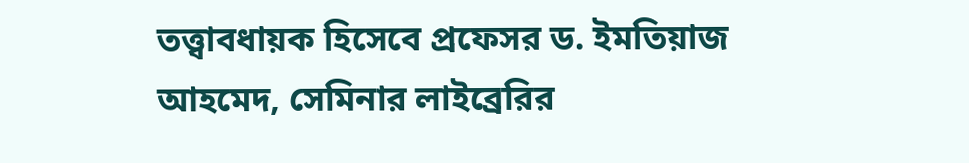তত্ত্বাবধায়ক হিসেবে প্রফেসর ড. ইমতিয়াজ আহমেদ, সেমিনার লাইব্রেরির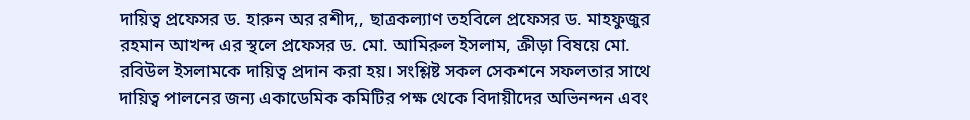দায়িত্ব প্রফেসর ড. হারুন অর রশীদ,, ছাত্রকল্যাণ তহবিলে প্রফেসর ড. মাহফুজুর রহমান আখন্দ এর স্থলে প্রফেসর ড. মো. আমিরুল ইসলাম, ক্রীড়া বিষয়ে মো. রবিউল ইসলামকে দায়িত্ব প্রদান করা হয়। সংশ্লিষ্ট সকল সেকশনে সফলতার সাথে দায়িত্ব পালনের জন্য একাডেমিক কমিটির পক্ষ থেকে বিদায়ীদের অভিনন্দন এবং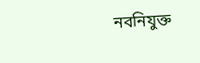নবনিযুক্ত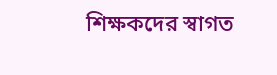শিক্ষকদের স্বাগত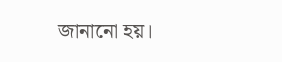জানানো হয়।